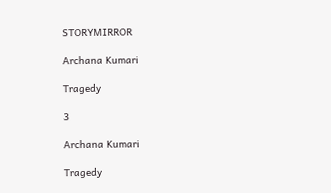STORYMIRROR

Archana Kumari

Tragedy

3

Archana Kumari

Tragedy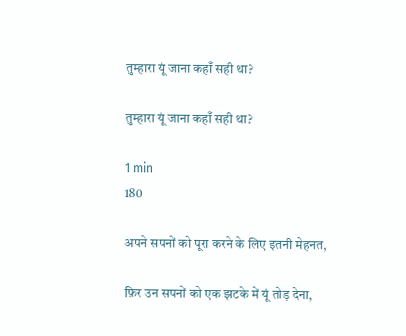तुम्हारा यूं जाना कहाँ सही था?

तुम्हारा यूं जाना कहाँ सही था?

1 min
180

अपने सपनों को पूरा करने के लिए इतनी मेहनत,

फ़िर उन सपनों को एक झटके में यूं तोड़ देना,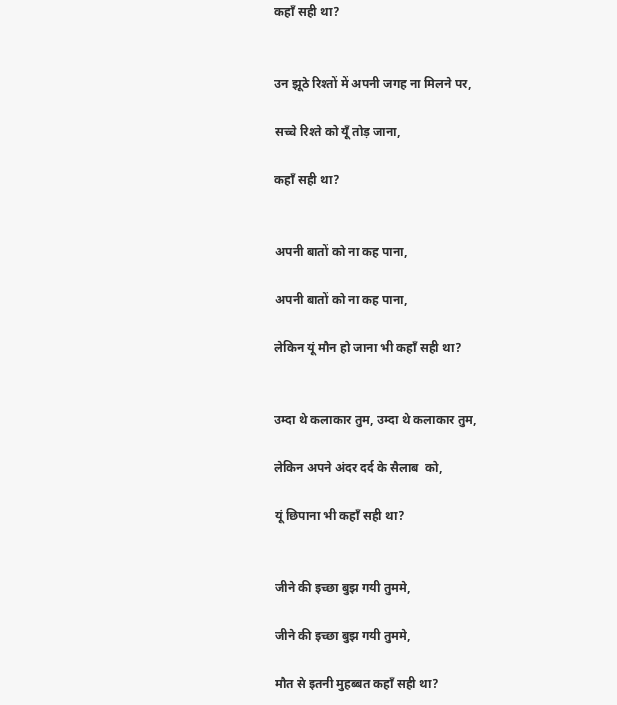कहाँ सही था?


उन झूठे रिश्तों में अपनी जगह ना मिलने पर,

सच्चे रिश्ते को यूँ तोड़ जाना,

कहाँ सही था?


अपनी बातों को ना कह पाना,

अपनी बातों को ना कह पाना,

लेकिन यूं मौन हो जाना भी कहाँ सही था?


उम्दा थे कलाकार तुम, उम्दा थे कलाकार तुम,

लेकिन अपने अंदर दर्द के सैलाब  को,

यूं छिपाना भी कहाँ सही था?


जीने की इच्छा बुझ गयी तुममे,

जीने की इच्छा बुझ गयी तुममे,

मौत से इतनी मुहब्बत कहाँ सही था?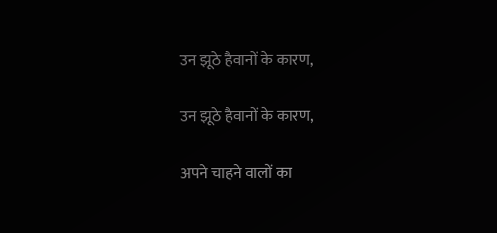उन झूठे हैवानों के कारण,

उन झूठे हैवानों के कारण,

अपने चाहने वालों का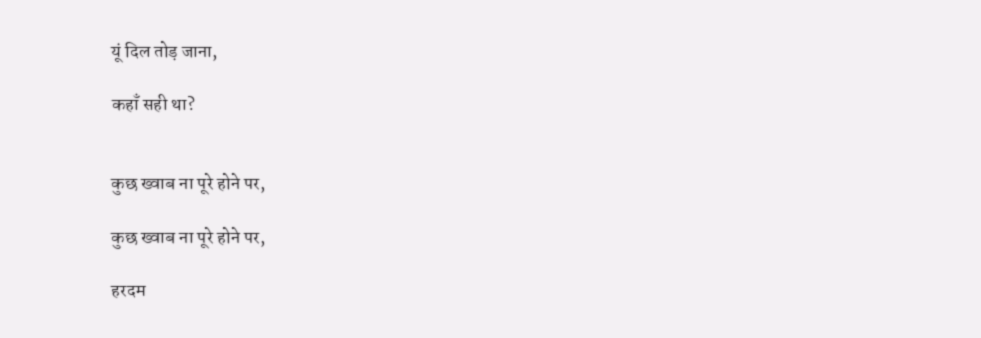यूं दिल तोड़ जाना,

कहाँ सही था?


कुछ ख्वाब ना पूरे होने पर,

कुछ ख्वाब ना पूरे होने पर,

हरदम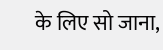के लिए सो जाना,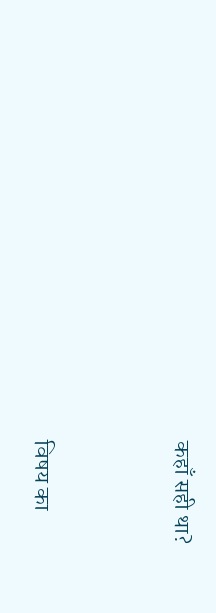कहाँ सही था?




विषय का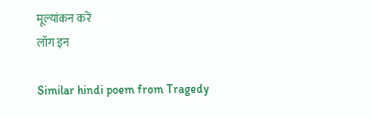मूल्यांकन करें
लॉग इन

Similar hindi poem from Tragedy